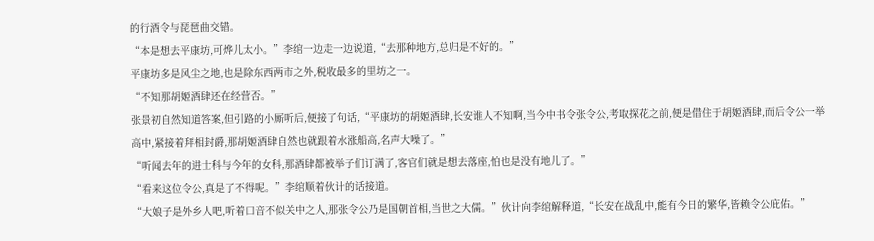的行酒令与琵琶曲交错。
“本是想去平康坊,可烨儿太小。”李绾一边走一边说道,“去那种地方,总归是不好的。”
平康坊多是风尘之地,也是除东西两市之外,税收最多的里坊之一。
“不知那胡姬酒肆还在经营否。”
张景初自然知道答案,但引路的小厮听后,便接了句话,“平康坊的胡姬酒肆,长安谁人不知啊,当今中书令张令公,考取探花之前,便是借住于胡姬酒肆,而后令公一举高中,紧接着拜相封爵,那胡姬酒肆自然也就跟着水涨船高,名声大噪了。”
“听闻去年的进士科与今年的女科,那酒肆都被举子们订满了,客官们就是想去落座,怕也是没有地儿了。”
“看来这位令公,真是了不得呢。”李绾顺着伙计的话接道。
“大娘子是外乡人吧,听着口音不似关中之人,那张令公乃是国朝首相,当世之大儒。”伙计向李绾解释道,“长安在战乱中,能有今日的繁华,皆赖令公庇佑。”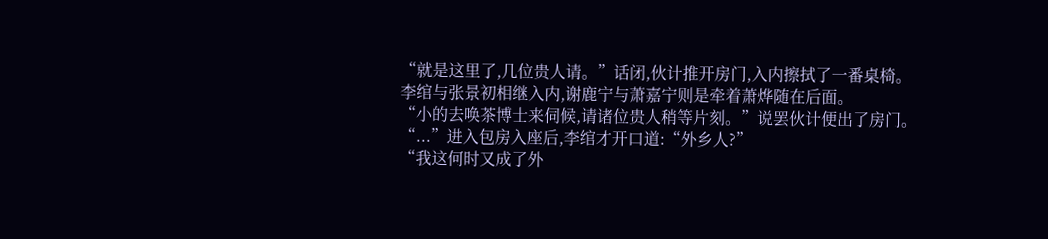“就是这里了,几位贵人请。”话闭,伙计推开房门,入内擦拭了一番桌椅。
李绾与张景初相继入内,谢鹿宁与萧嘉宁则是牵着萧烨随在后面。
“小的去唤茶博士来伺候,请诸位贵人稍等片刻。”说罢伙计便出了房门。
“...”进入包房入座后,李绾才开口道:“外乡人?”
“我这何时又成了外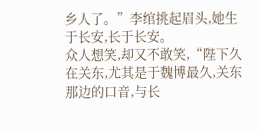乡人了。”李绾挑起眉头,她生于长安,长于长安。
众人想笑,却又不敢笑,“陛下久在关东,尤其是于魏博最久,关东那边的口音,与长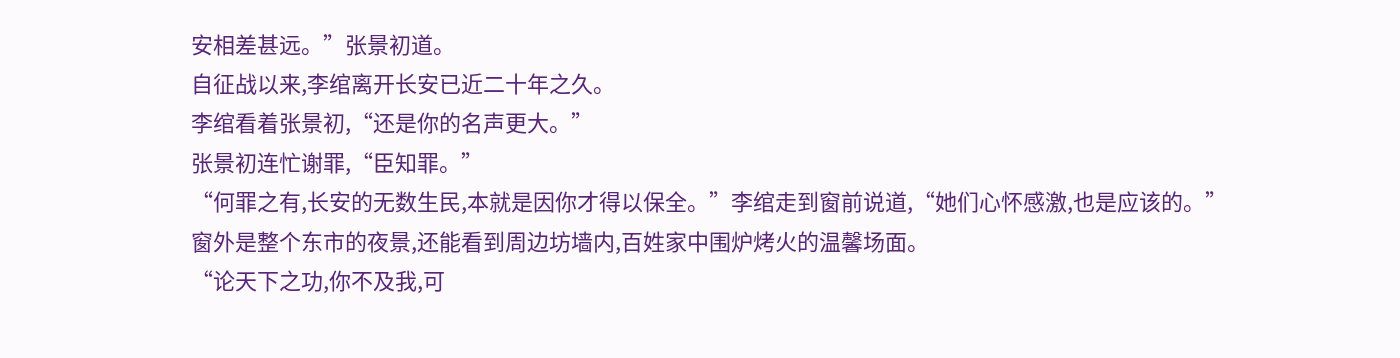安相差甚远。”张景初道。
自征战以来,李绾离开长安已近二十年之久。
李绾看着张景初,“还是你的名声更大。”
张景初连忙谢罪,“臣知罪。”
“何罪之有,长安的无数生民,本就是因你才得以保全。”李绾走到窗前说道,“她们心怀感激,也是应该的。”
窗外是整个东市的夜景,还能看到周边坊墙内,百姓家中围炉烤火的温馨场面。
“论天下之功,你不及我,可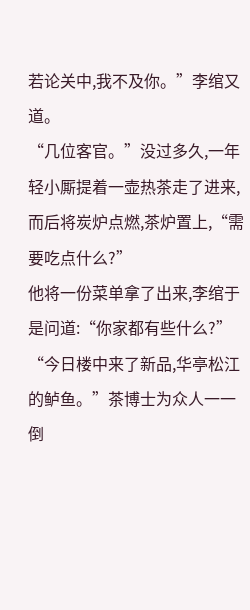若论关中,我不及你。”李绾又道。
“几位客官。”没过多久,一年轻小厮提着一壶热茶走了进来,而后将炭炉点燃,茶炉置上,“需要吃点什么?”
他将一份菜单拿了出来,李绾于是问道:“你家都有些什么?”
“今日楼中来了新品,华亭松江的鲈鱼。”茶博士为众人一一倒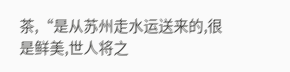茶,“是从苏州走水运送来的,很是鲜美,世人将之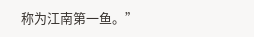称为江南第一鱼。”